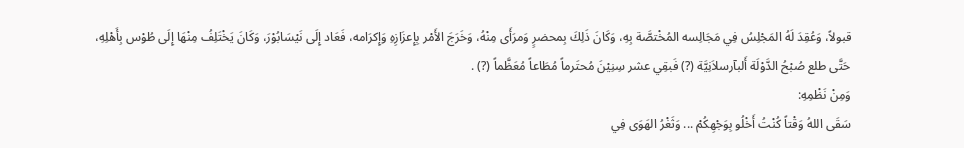قبولاً، وَعُقِدَ لَهُ المَجْلِسُ فِي مَجَالِسه المُخْتصَّة بِهِ، وَكَانَ ذَلِكَ بِمحضرٍ وَمرَأَى مِنْهُ، وَخَرَجَ الأَمْر بِإِعزَازِهِ وَإِكرَامه، فَعَاد إِلَى نَيْسَابُوْرَ، وَكَانَ يَخْتَلِفُ مِنْهَا إِلَى طُوْس بِأَهْلِهِ، حَتَّى طلع صُبْحُ الدَّوْلَة أَلبآرسلاَنِيَّة (?) فَبقِي عشر سِنِيْنَ مُحتَرماً مُطَاعاً مُعَظَّماً (?) .
وَمِنْ نَظْمِهِ:
سَقَى اللهُ وَقْتاً كُنْتُ أَخْلُو بِوَجْهِكُمْ ... وَثَغْرُ الهَوَى فِي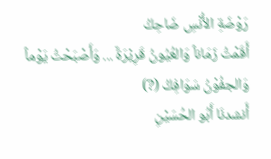رَوْضَةِ الأُنْسِ ضَاحِكُ
أَقَمْتُ زَمَاناً وَالعُيُونُ قَرِيْرَةٌ ... وَأَصْبَحْتُ يَوْماً وَالجفُوْنُ سَوَافِكُ (?)
أَنشدنَا أَبُو الحُسَيْنِ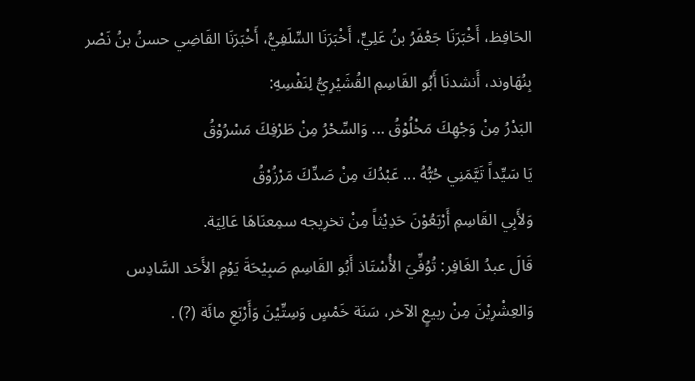الحَافِظ، أَخْبَرَنَا جَعْفَرُ بنُ عَلِيٍّ، أَخْبَرَنَا السِّلَفِيُّ، أَخْبَرَنَا القَاضِي حسنُ بنُ نَصْر بِنُهَاوند، أَنشدنَا أَبُو القَاسِمِ القُشَيْرِيُّ لِنَفْسِهِ:
البَدْرُ مِنْ وَجْهِكَ مَخْلُوْقُ ... وَالسِّحْرُ مِنْ طَرْفِكَ مَسْرُوْقُ
يَا سَيِّداً تَيَّمَنِي حُبُّهُ ... عَبْدُكَ مِنْ صَدِّكَ مَرْزُوْقُ
وَلأَبِي القَاسِمِ أَرْبَعُوْنَ حَدِيْثاً مِنْ تخرِيجه سمِعنَاهَا عَالِيَة.
قَالَ عبدُ الغَافِر: تُوُفِّيَ الأُسْتَاذ أَبُو القَاسِمِ صَبِيْحَةَ يَوْمِ الأَحَد السَّادِس وَالعِشْرِيْنَ مِنْ ربيعٍ الآخر، سَنَة خَمْسٍ وَسِتِّيْنَ وَأَرْبَعِ مائَة (?) .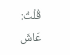قُلْتُ: عَاشَ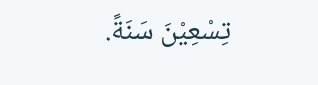تِسْعِيْنَ سَنَةً.